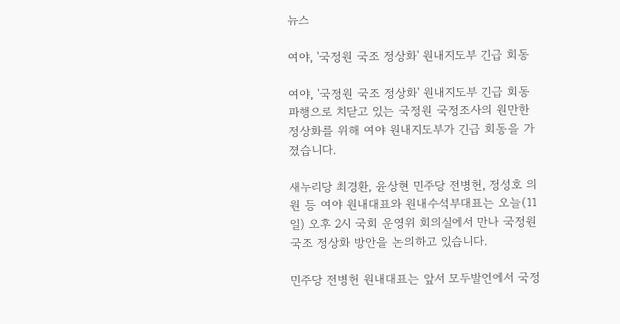뉴스

여야, '국정원 국조 정상화' 원내지도부 긴급 회동

여야, '국정원 국조 정상화' 원내지도부 긴급 회동
파행으로 치닫고 있는 국정원 국정조사의 원만한 정상화를 위해 여야 원내지도부가 긴급 회동을 가졌습니다.

새누리당 최경환, 윤상현 민주당 전병헌, 정성호 의원 등 여야 원내대표와 원내수석부대표는 오늘(11일) 오후 2시 국회 운영위 회의실에서 만나 국정원 국조 정상화 방안을 논의하고 있습니다.

민주당 전병헌 원내대표는 앞서 모두발언에서 국정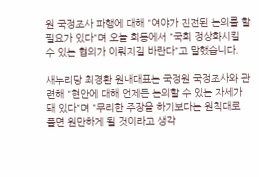원 국정조사 파행에 대해 "여야가 진전된 논의를 할 필요가 있다"며 오늘 회동에서 "국회 정상화시킬 수 있는 협의가 이뤄지길 바란다"고 말했습니다.

새누리당 최경환 원내대표는 국정원 국정조사와 관련해 "현안에 대해 언제든 논의할 수 있는 자세가 돼 있다"며 "무리한 주장을 하기보다는 원칙대로 풀면 원만하게 될 것이라고 생각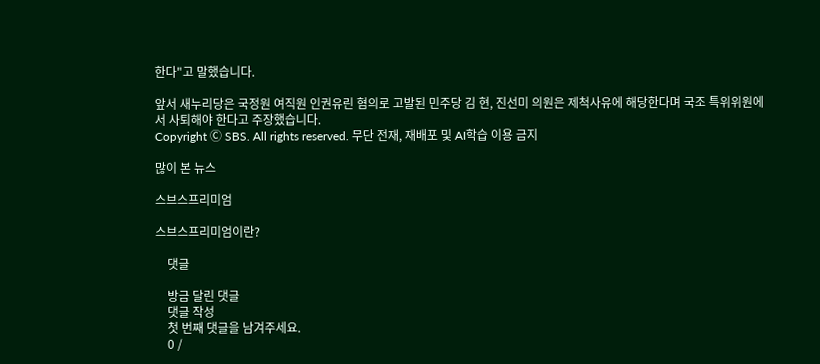한다"고 말했습니다.

앞서 새누리당은 국정원 여직원 인권유린 혐의로 고발된 민주당 김 현, 진선미 의원은 제척사유에 해당한다며 국조 특위위원에서 사퇴해야 한다고 주장했습니다.
Copyright Ⓒ SBS. All rights reserved. 무단 전재, 재배포 및 AI학습 이용 금지

많이 본 뉴스

스브스프리미엄

스브스프리미엄이란?

    댓글

    방금 달린 댓글
    댓글 작성
    첫 번째 댓글을 남겨주세요.
    0 /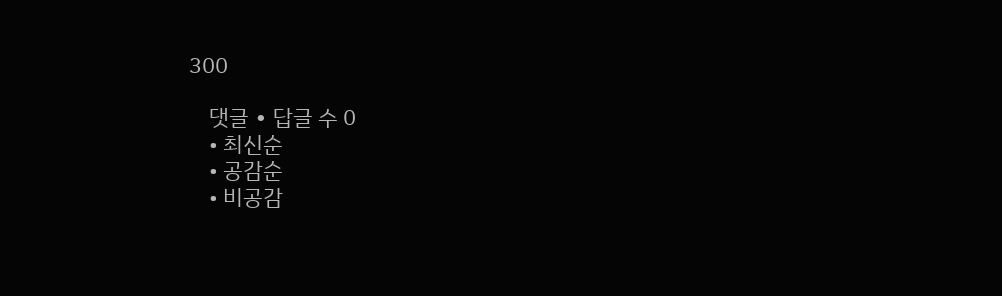300

    댓글 ∙ 답글 수 0
    • 최신순
    • 공감순
    • 비공감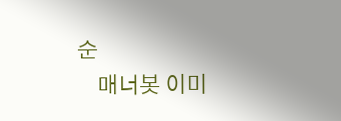순
    매너봇 이미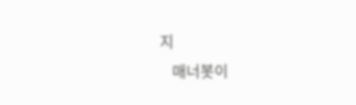지
    매너봇이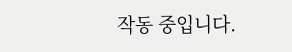작동 중입니다.